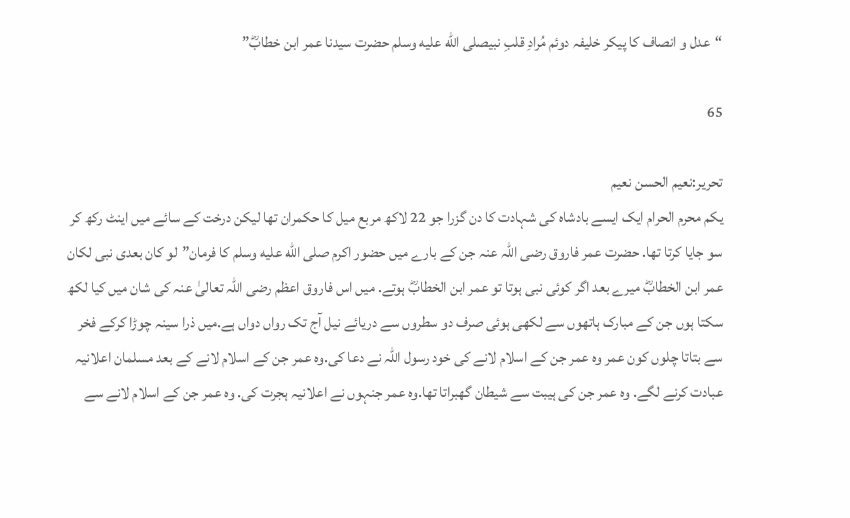“عدل و انصاف کا پیکر خلیفہ دوئم مُرادِ قلبِ نبیصلى الله عليه وسلم حضرت سیدنا عمر ابن خطابؓ”

65

تحریر:نعیم الحسن نعیم
یکم محرم الحرام ایک ایسے بادشاہ کی شہادت کا دن گزرا جو 22 لاکھ مربع میل کا حکمران تھا لیکن درخت کے سائے میں اینٹ رکھ کر سو جایا کرتا تھا. حضرت عمر فاروق رضی اللہ عنہ جن کے بارے میں حضور اکرم صلى الله عليه وسلم کا فرمان”لو کان بعدی نبی لکان عمر ابن الخطابؓ میرے بعد اگر کوئی نبی ہوتا تو عمر ابن الخطابؓ ہوتے. میں اس فاروق اعظم رضی اللہ تعالیٰ عنہ کی شان میں کیا لکھ سکتا ہوں جن کے مبارک ہاتھوں سے لکھی ہوئی صرف دو سطروں سے دریائے نیل آج تک رواں دواں ہے.میں ذرا سینہ چوڑا کرکے فخر سے بتاتا چلوں کون عمر وہ عمر جن کے اسلام لانے کی خود رسول اللہ نے دعا کی.وہ عمر جن کے اسلام لانے کے بعد مسلمان اعلانیہ عبادت کرنے لگے. وہ عمر جن کی ہیبت سے شیطان گھبراتا تھا.وہ عمر جنہوں نے اعلانیہ ہجرت کی. وہ عمر جن کے اسلام لانے سے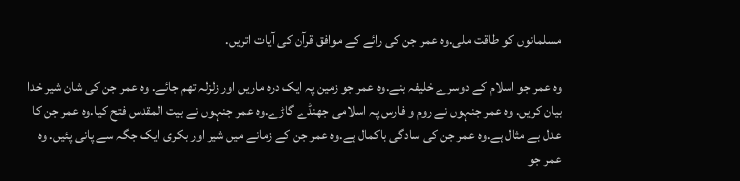مسلمانوں کو طاقت ملی.وہ عمر جن کی رائے کے موافق قرآن کی آیات اتریں.

وہ عمر جو اسلام کے دوسرے خلیفہ بنے.وہ عمر جو زمین پہ ایک درہ ماریں اور زلزلہ تھم جائے. وہ عمر جن کی شان شیر خدا بیان کریں. وہ عمر جنہوں نے روم و فارس پہ اسلامی جھنڈے گاڑے.وہ عمر جنہوں نے بیت المقدس فتح کیا.وہ عمر جن کا عدل بے مثال ہے.وہ عمر جن کی سادگی باکمال ہے.وہ عمر جن کے زمانے میں شیر اور بکری ایک جگہ سے پانی پئیں. وہ عمر جو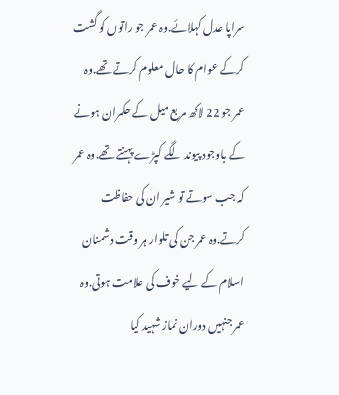سراپا عدل کہلائے.وہ عمر جو راتوں کو گشت کرکے عوام کا حال معلوم کرتے تھے.وہ عمر جو 22 لاکھ مربع میل کے حکمران ہونے کے باوجود پیوند لگے کپڑے پہنتے تھے.وہ عمر کہ جب سوتے تو شیر ان کی حفاظت کرتے.وہ عمر جن کی تلوار ہر وقت دشمنان اسلام کے لیے خوف کی علامت ہوتی.وہ عمر جنہیں دوران نماز شہید کیا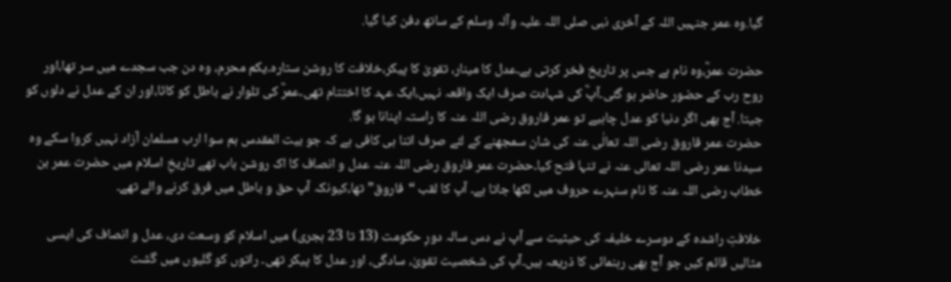گیا.وہ عمر جنہیں اللہ کے آخری نبی صلی اللہ علیہ وآلہ وسلم کے ساتھ دفن کیا گیا.

حضرت عمرؓ،وہ نام ہے جس پر تاریخ فخر کرتی ہے۔عدل کا مینار، تقویٰ کا پیکر،خلافت کا روشن ستارہ۔یکم محرم، وہ دن جب سجدے میں سر تھا،اور روح رب کے حضور حاضر ہو گئی۔آپؓ کی شہادت صرف ایک واقعہ نہیں،ایک عہد کا اختتام تھی۔عمرؓ کی تلوار نے باطل کو کاٹا،اور ان کے عدل نے دلوں کو جیتا. آج بھی اگر دنیا کو عدل چاہیے تو عمر فاروق رضی اللہ عنہ کا راستہ اپنانا ہو گا.
حضرت عمر فاروق رضی اللہ تعالٰی عنہ کی شان سمجھنے کے لئے صرف اتنا ہی کافی ہے کہ جو بیت المقدس ہم سوا ارب مسلمان آزاد نہیں کروا سکے وہ سیدنا عمر رضی اللہ تعالی عنہ نے تنہا فتح کیا۔حضرت عمر فاروق رضی اللہ عنہ عدل و انصاف کا اک روشن باب تھے تاریخِ اسلام میں حضرت عمر بن خطاب رضی اللہ عنہ کا نام سنہرے حروف میں لکھا جاتا ہے۔ آپ کا لقب “فاروق” تھا،کیونکہ آپ حق و باطل میں فرق کرنے والے تھے۔

خلافتِ راشدہ کے دوسرے خلیفہ کی حیثیت سے آپ نے دس سالہ دورِ حکومت (13 تا 23 ہجری) میں اسلام کو وسعت دی، عدل و انصاف کی ایسی مثالیں قائم کیں جو آج بھی رہنمائی کا ذریعہ ہیں۔آپ کی شخصیت تقویٰ، سادگی، اور عدل کا پیکر تھی۔ راتوں کو گلیوں میں گشت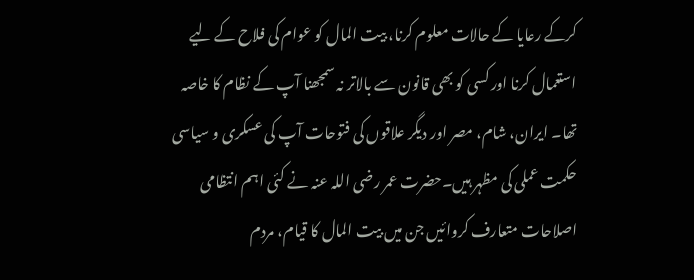کرکے رعایا کے حالات معلوم کرنا، بیت المال کو عوام کی فلاح کے لیے استعمال کرنا اور کسی کو بھی قانون سے بالاتر نہ سمجھنا آپ کے نظام کا خاصہ تھا۔ ایران، شام، مصر اور دیگر علاقوں کی فتوحات آپ کی عسکری و سیاسی حکمت عملی کی مظہر ہیں۔حضرت عمر رضی اللہ عنہ نے کئی اہم انتظامی اصلاحات متعارف کروائیں جن میں بیت المال کا قیام، مردم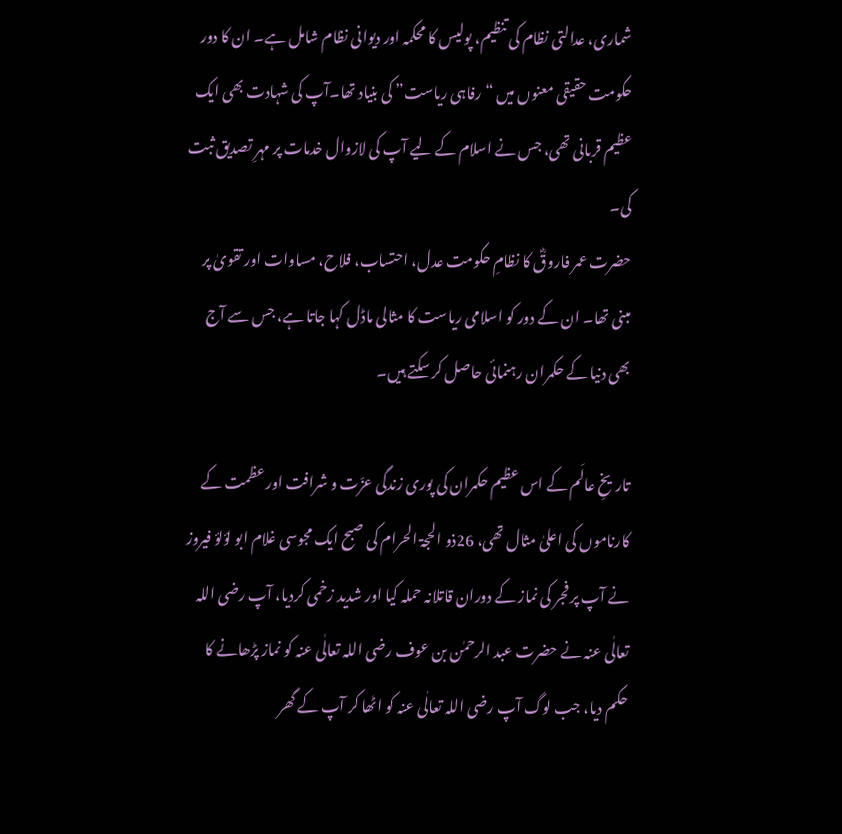شماری، عدالتی نظام کی تنظیم، پولیس کا محکمہ اور دیوانی نظام شامل ہے۔ ان کا دور حکومت حقیقی معنوں میں “رفاہی ریاست” کی بنیاد تھا۔آپ کی شہادت بھی ایک عظیم قربانی تھی، جس نے اسلام کے لیے آپ کی لازوال خدمات پر مہرِ تصدیق ثبت کی۔
حضرت عمر فاروقؓ کا نظامِ حکومت عدل، احتساب، فلاح، مساوات اور تقویٰ پر مبنی تھا۔ ان کے دور کو اسلامی ریاست کا مثالی ماڈل کہا جاتا ہے، جس سے آج بھی دنیا کے حکمران رہنمائی حاصل کر سکتے ہیں۔

تاریخِ عالَم کے اس عظیم حکمران کی پوری زندگی عزّت و شرافت اور عظمت کے کارناموں کی اعلیٰ مثال تھی، 26ذو الحجۃ الحرام کی صبح ایک مجوسی غلام ابو لؤلؤ فیروز نے آپ پر فجر کی نماز کے دوران قاتلانہ حملہ کیا اور شدید زخمی کردیا، آپ رضی اللہ تعالٰی عنہ نے حضرت عبد الرحمٰن بن عوف رضی اللہ تعالٰی عنہ کو نماز پڑھانے کا حکم دیا، جب لوگ آپ رضی اللہ تعالٰی عنہ کو اٹھا کر آپ کے گھر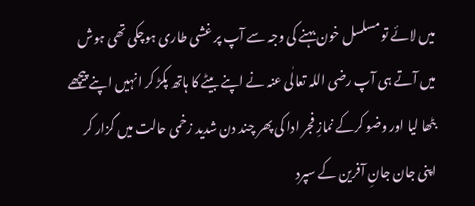میں لائے تو مسلسل خون بہنے کی وجہ سے آپ پر غشی طاری ہوچکی تھی ہوش میں آتے ہی آپ رضی اللہ تعالٰی عنہ نے اپنے بیٹے کا ہاتھ پکڑ کر انہیں اپنے پیچھے بٹھا لیا اور وضو کرکے نمازِ فجر ادا کی پھر چند دن شدید زخمی حالت میں گزار کر اپنی جان جانِ آفرین کے سپرد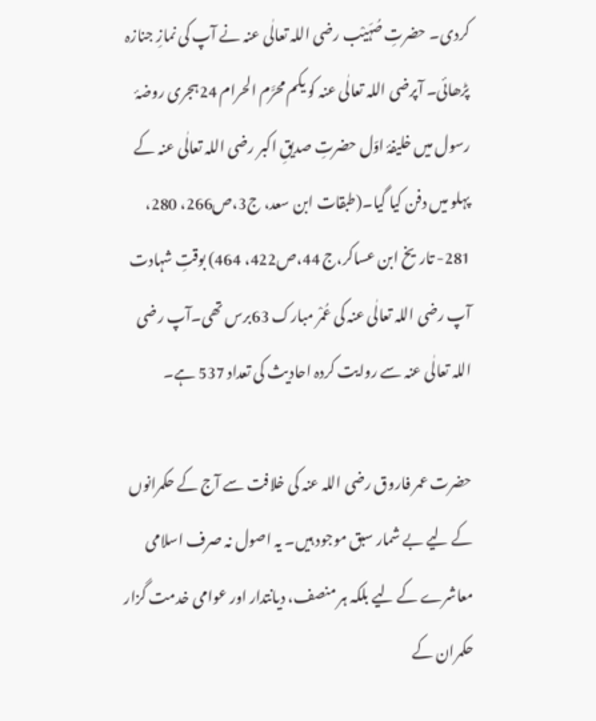کردی۔ حضرتِ صُہَیْب رضی اللہ تعالٰی عنہ نے آپ کی نمازِ جنازہ پڑھائی۔ آپرضی اللہ تعالٰی عنہ کو یکم محرَّم الحرام 24ہجری روضۂ رسول میں خلیفۂ اوّل حضرتِ صدیقِ اکبر رضی اللہ تعالٰی عنہ کے پہلو میں دفن کیا گیا۔(طبقات ابن سعد، ج3،ص266، 280، 281- تاریخ ابن عساکر،ج 44،ص422، 464) بوقتِ شہادت آپ رضی اللہ تعالٰی عنہ کی عُمْر مبارک 63برس تھی۔آپ رضی اللہ تعالٰی عنہ سے روایت کردہ احادیث کی تعداد 537 ہے۔

حضرت عمر فاروق رضی اللہ عنہ کی خلافت سے آج کے حکمرانوں کے لیے بے شمار سبق موجود ہیں۔ یہ اصول نہ صرف اسلامی معاشرے کے لیے بلکہ ہر منصف، دیانتدار اور عوامی خدمت گزار حکمران کے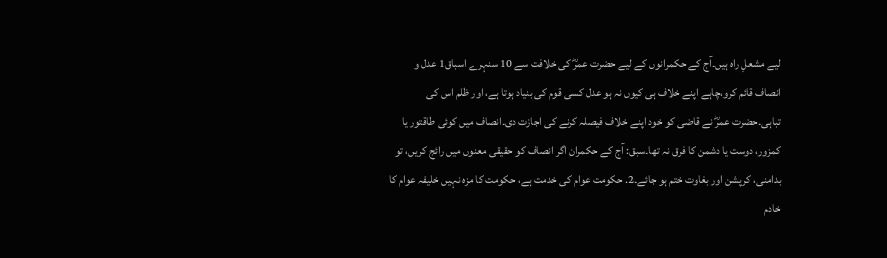لیے مشعلِ راہ ہیں۔آج کے حکمرانوں کے لیے حضرت عمرؓ کی خلافت سے 10 سنہرے اسباق1 عدل و انصاف قائم کرو،چاہے اپنے خلاف ہی کیوں نہ ہو عدل کسی قوم کی بنیاد ہوتا ہے، اور ظلم اس کی تباہی۔حضرت عمرؓ نے قاضی کو خود اپنے خلاف فیصلہ کرنے کی اجازت دی۔انصاف میں کوئی طاقتور یا کمزور، دوست یا دشمن کا فرق نہ تھا۔سبق: آج کے حکمران اگر انصاف کو حقیقی معنوں میں رائج کریں، تو بدامنی، کرپشن اور بغاوت ختم ہو جائے۔2. حکومت عوام کی خدمت ہے، حکومت کا مزہ نہیں خلیفہ عوام کا خادم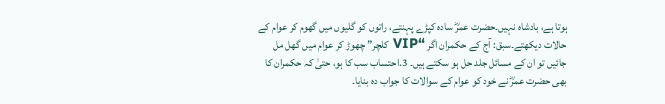ہوتا ہے، بادشاہ نہیں۔حضرت عمرؓ سادہ کپڑے پہنتے، راتوں کو گلیوں میں گھوم کر عوام کے حالات دیکھتے۔سبق: آج کے حکمران اگر “VIP کلچر” چھوڑ کر عوام میں گھل مل جائیں تو ان کے مسائل جلد حل ہو سکتے ہیں۔ 3.احتساب سب کا ہو، حتیٰ کہ حکمران کا بھی حضرت عمرؓ نے خود کو عوام کے سوالات کا جواب دہ بنایا۔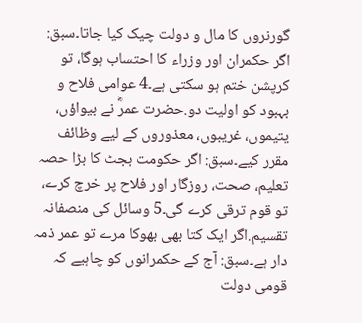گورنروں کا مال و دولت چیک کیا جاتا۔سبق: اگر حکمران اور وزراء کا احتساب ہوگا، تو کرپشن ختم ہو سکتی ہے۔4 عوامی فلاح و بہبود کو اولیت دو.حضرت عمرؓ نے بیواؤں، یتیموں، غریبوں، معذوروں کے لیے وظائف مقرر کیے۔سبق: اگر حکومت بجٹ کا بڑا حصہ تعلیم، صحت، روزگار اور فلاح پر خرچ کرے، تو قوم ترقی کرے گی۔5 وسائل کی منصفانہ تقسیم.اگر ایک کتا بھی بھوکا مرے تو عمر ذمہ دار ہے۔سبق: آج کے حکمرانوں کو چاہیے کہ قومی دولت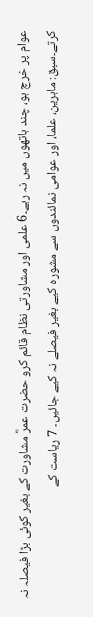عوام پر خرچ ہو، چند ہاتھوں میں نہ رہے۔6 علمی اور مشاورتی نظام قائم کرو حضرت عمرؓ مشاورت کے بغیر کوئی بڑا فیصلہ نہ کرتے۔سبق: ماہرین، علما، اور عوامی نمائندوں سے مشورہ کیے بغیر فیصلے نہ کیے جائیں۔ 7 ریاست کے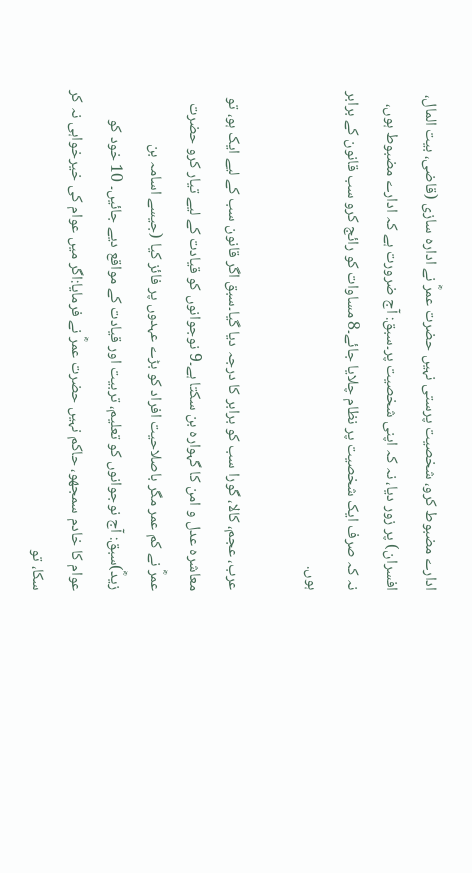ادارے مضبوط کرو، شخصیت پرستی نہیں حضرت عمرؓ نے ادارہ سازی (قاضی، بیت المال، افسران) پر زور دیا، نہ کہ اپنی شخصیت پر۔سبق: آج ضرورت ہے کہ ادارے مضبوط ہوں، نہ کہ صرف ایک شخصیت پر نظام چلایا جائے۔8 مساوات کو رائج کرو سب قانون کے برابر ہوں.

عرب، عجم، کالا، گورا سب کو برابر کا درجہ دیا گیا۔سبق اگر قانون سب کے لیے ایک ہو، تو معاشرہ عدل و امن کا گہوارہ بن سکتا ہے۔9 نوجوانوں کو قیادت کے لیے تیار کرو حضرت عمرؓ نے کم عمر مگر باصلاحیت افراد کو بڑے عہدوں پر فائز کیا (جیسے اسامہ بن زیدؓ)سبق: آج نوجوانوں کو تعلیم، تربیت اور قیادت کے مواقع دیے جائیں۔ 10 خود کو عوام کا خادم سمجھو، حاکم نہیں حضرت عمرؓ نے فرمایا:اگر میں عوام کی خیرخواہی نہ کر سکا، تو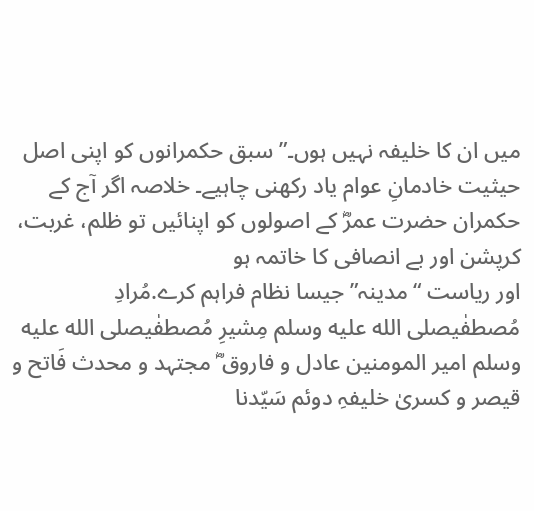میں ان کا خلیفہ نہیں ہوں۔”سبق حکمرانوں کو اپنی اصل حیثیت خادمانِ عوام یاد رکھنی چاہیے۔ خلاصہ اگر آج کے حکمران حضرت عمرؓ کے اصولوں کو اپنائیں تو ظلم، غربت، کرپشن اور بے انصافی کا خاتمہ ہو
اور ریاست “مدینہ” جیسا نظام فراہم کرے.مُرادِ مُصطفٰیصلى الله عليه وسلم مِشیرِ مُصطفٰیصلى الله عليه وسلم امیر المومنین عادل و فاروق ؓ مجتہد و محدث فَاتح و قیصر و کسریٰ خلیفہِ دوئم سَیّدنا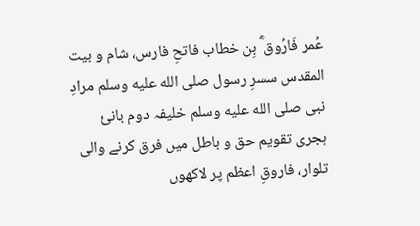عُمر فَارُوق ؓ بِن خطاب فاتحِ فارس، شام و بیت المقدس سسرِ رسول صلى الله عليه وسلم مرادِ نبی صلى الله عليه وسلم خلیفہ دوم بانیٔ ہجری تقویم حق و باطل میں فرق کرنے والی تلوار، فاروقِ اعظم پر لاکھوں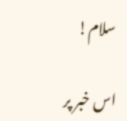سلام!

اس خبر پر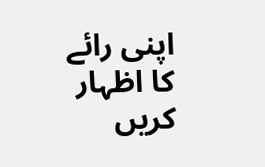اپنی رائے کا اظہار کریں